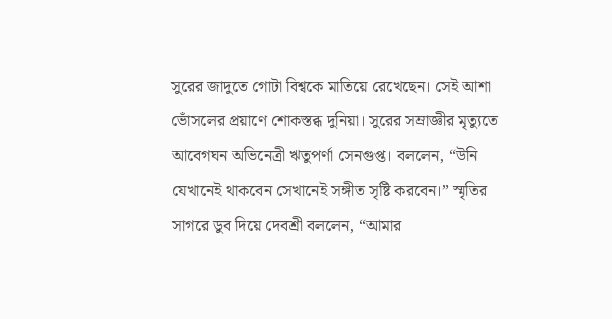সুরের জাদুতে গোটা বিশ্বকে মাতিয়ে রেখেছেন। সেই আশা ভোঁসলের প্রয়াণে শোকস্তব্ধ দুনিয়া। সুরের সম্রাজ্ঞীর মৃত্যুতে আবেগঘন অভিনেত্রী ঋতুপর্ণা সেনগুপ্ত। বললেন, “উনি যেখানেই থাকবেন সেখানেই সঙ্গীত সৃষ্টি করবেন।” স্মৃতির সাগরে ডুব দিয়ে দেবশ্রী বললেন, “আমার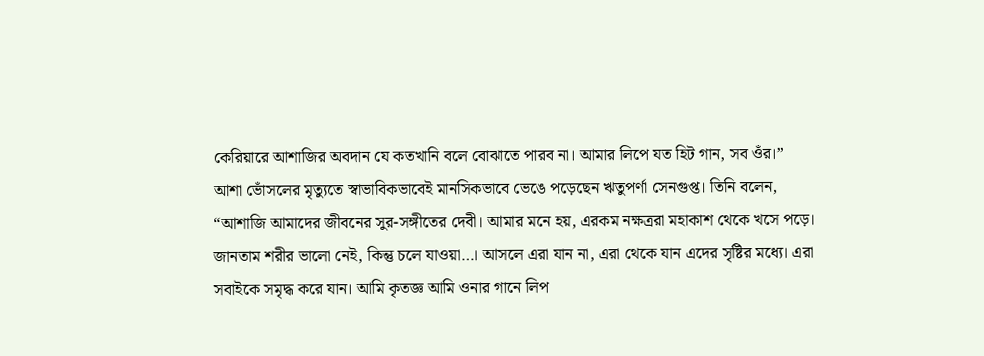কেরিয়ারে আশাজির অবদান যে কতখানি বলে বোঝাতে পারব না। আমার লিপে যত হিট গান, সব ওঁর।”
আশা ভোঁসলের মৃত্যুতে স্বাভাবিকভাবেই মানসিকভাবে ভেঙে পড়েছেন ঋতুপর্ণা সেনগুপ্ত। তিনি বলেন, “আশাজি আমাদের জীবনের সুর-সঙ্গীতের দেবী। আমার মনে হয়, এরকম নক্ষত্ররা মহাকাশ থেকে খসে পড়ে। জানতাম শরীর ভালো নেই, কিন্তু চলে যাওয়া…। আসলে এরা যান না, এরা থেকে যান এদের সৃষ্টির মধ্যে। এরা সবাইকে সমৃদ্ধ করে যান। আমি কৃতজ্ঞ আমি ওনার গানে লিপ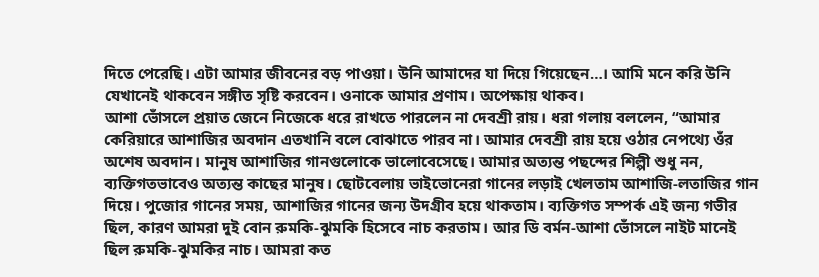দিতে পেরেছি। এটা আমার জীবনের বড় পাওয়া। উনি আমাদের যা দিয়ে গিয়েছেন…। আমি মনে করি উনি যেখানেই থাকবেন সঙ্গীত সৃষ্টি করবেন। ওনাকে আমার প্রণাম। অপেক্ষায় থাকব।
আশা ভোঁসলে প্রয়াত জেনে নিজেকে ধরে রাখতে পারলেন না দেবশ্রী রায়। ধরা গলায় বললেন, “আমার কেরিয়ারে আশাজির অবদান এতখানি বলে বোঝাতে পারব না। আমার দেবশ্রী রায় হয়ে ওঠার নেপথ্যে ওঁর অশেষ অবদান। মানুষ আশাজির গানগুলোকে ভালোবেসেছে। আমার অত্যন্ত পছন্দের শিল্পী শুধু নন, ব্যক্তিগতভাবেও অত্যন্ত কাছের মানুষ। ছোটবেলায় ভাইভোনেরা গানের লড়াই খেলতাম আশাজি-লতাজির গান দিয়ে। পুজোর গানের সময়, আশাজির গানের জন্য উদগ্রীব হয়ে থাকতাম। ব্যক্তিগত সম্পর্ক এই জন্য গভীর ছিল, কারণ আমরা দুই বোন রুমকি-ঝুমকি হিসেবে নাচ করতাম। আর ডি বর্মন-আশা ভোঁসলে নাইট মানেই ছিল রুমকি-ঝুমকির নাচ। আমরা কত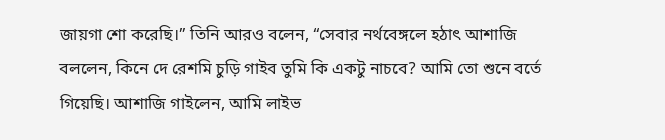জায়গা শো করেছি।” তিনি আরও বলেন, “সেবার নর্থবেঙ্গলে হঠাৎ আশাজি বললেন, কিনে দে রেশমি চুড়ি গাইব তুমি কি একটু নাচবে? আমি তো শুনে বর্তে গিয়েছি। আশাজি গাইলেন, আমি লাইভ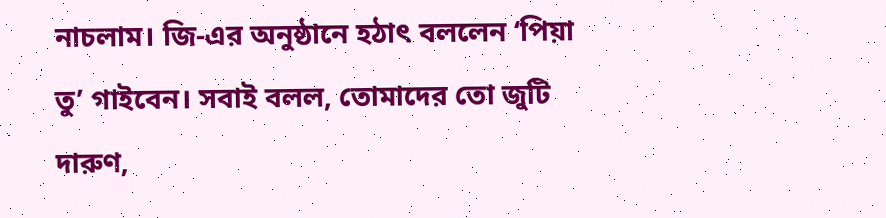নাচলাম। জি-এর অনুষ্ঠানে হঠাৎ বললেন ‘পিয়া তু’ গাইবেন। সবাই বলল, তোমাদের তো জুটি দারুণ,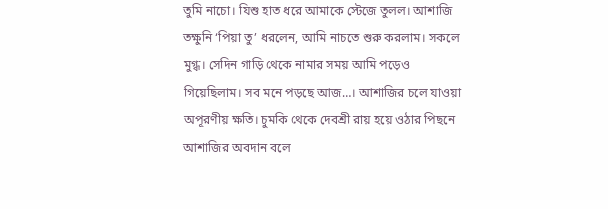তুমি নাচো। যিশু হাত ধরে আমাকে স্টেজে তুলল। আশাজি তক্ষুনি ‘পিয়া তু’ ধরলেন, আমি নাচতে শুরু করলাম। সকলে মুগ্ধ। সেদিন গাড়ি থেকে নামার সময় আমি পড়েও গিয়েছিলাম। সব মনে পড়ছে আজ…। আশাজির চলে যাওয়া অপূরণীয় ক্ষতি। চুমকি থেকে দেবশ্রী রায় হয়ে ওঠার পিছনে আশাজির অবদান বলে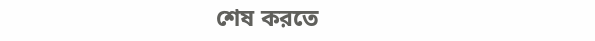শেষ করতে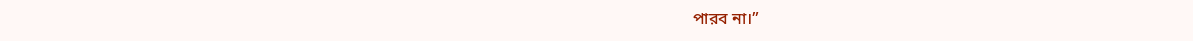পারব না।”